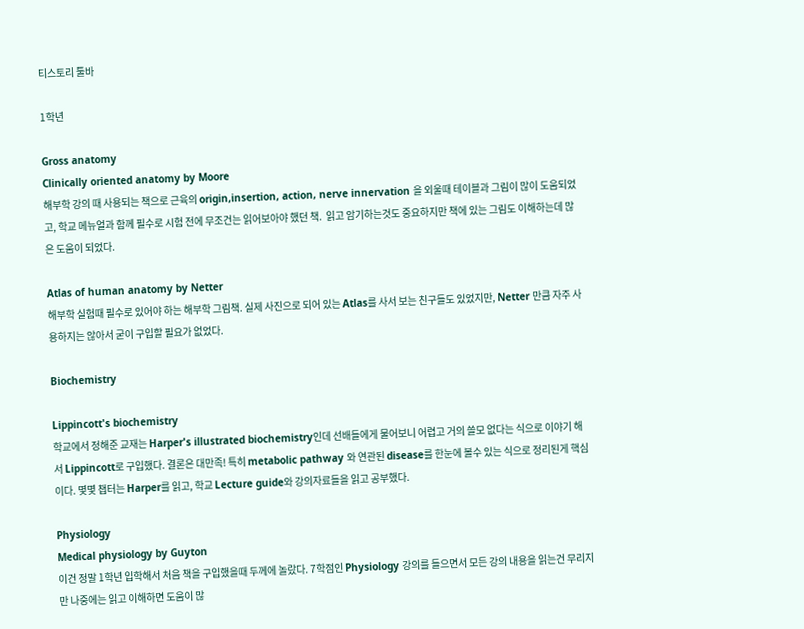티스토리 툴바

1학년

Gross anatomy
Clinically oriented anatomy by Moore
해부학 강의 때 사용되는 책으로 근육의 origin,insertion, action, nerve innervation 을 외울때 테이블과 그림이 많이 도움되었고, 학교 메뉴얼과 함께 필수로 시험 전에 무조건는 읽어보아야 했던 책.  읽고 암기하는것도 중요하지만 책에 있는 그림도 이해하는데 많은 도움이 되었다.

Atlas of human anatomy by Netter
해부학 실험때 필수로 있어야 하는 해부학 그림책. 실제 사진으로 되어 있는 Atlas를 사서 보는 친구들도 있었지만, Netter 만큼 자주 사용하지는 않아서 굳이 구입할 필요가 없었다.

Biochemistry

Lippincott's biochemistry
학교에서 정해준 교재는 Harper's illustrated biochemistry인데 선배들에게 물어보니 어렵고 거의 쓸모 없다는 식으로 이야기 해서 Lippincott로 구입했다. 결론은 대만족! 특히 metabolic pathway 와 연관된 disease를 한눈에 볼수 있는 식으로 정리된게 핵심이다. 몇몇 챕터는 Harper를 읽고, 학교 Lecture guide와 강의자료들을 읽고 공부했다.

Physiology
Medical physiology by Guyton
이건 정말 1학년 입학해서 처음 책을 구입했을때 두께에 놀랐다. 7학점인 Physiology 강의를 들으면서 모든 강의 내용을 읽는건 무리지만 나중에는 읽고 이해하면 도움이 많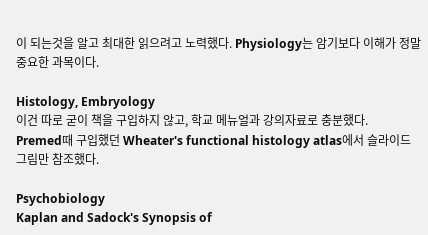이 되는것을 알고 최대한 읽으려고 노력했다. Physiology는 암기보다 이해가 정말 중요한 과목이다.

Histology, Embryology
이건 따로 굳이 책을 구입하지 않고, 학교 메뉴얼과 강의자료로 충분했다.
Premed때 구입했던 Wheater's functional histology atlas에서 슬라이드 그림만 참조했다.

Psychobiology
Kaplan and Sadock's Synopsis of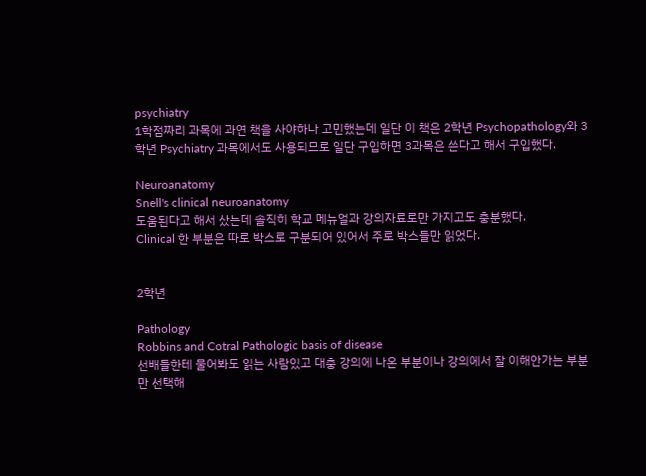psychiatry
1학점짜리 과목에 과연 책을 사야하나 고민했는데 일단 이 책은 2학년 Psychopathology와 3학년 Psychiatry 과목에서도 사용되므로 일단 구입하면 3과목은 쓴다고 해서 구입했다.

Neuroanatomy
Snell's clinical neuroanatomy
도움된다고 해서 샀는데 솔직히 학교 메뉴얼과 강의자료로만 가지고도 충분했다.
Clinical 한 부분은 따로 박스로 구분되어 있어서 주로 박스들만 읽었다.


2학년

Pathology
Robbins and Cotral Pathologic basis of disease
선배들한테 물어봐도 읽는 사람있고 대충 강의에 나온 부분이나 강의에서 잘 이해안가는 부분만 선택해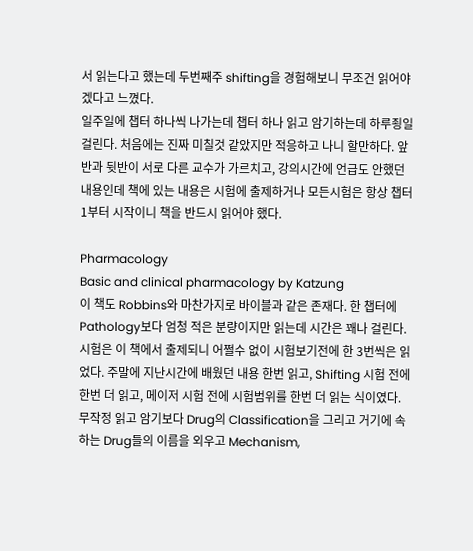서 읽는다고 했는데 두번째주 shifting을 경험해보니 무조건 읽어야 겠다고 느꼈다.
일주일에 챕터 하나씩 나가는데 챕터 하나 읽고 암기하는데 하루죙일 걸린다. 처음에는 진짜 미칠것 같았지만 적응하고 나니 할만하다. 앞반과 뒷반이 서로 다른 교수가 가르치고, 강의시간에 언급도 안했던 내용인데 책에 있는 내용은 시험에 출제하거나 모든시험은 항상 챕터1부터 시작이니 책을 반드시 읽어야 했다.

Pharmacology
Basic and clinical pharmacology by Katzung
이 책도 Robbins와 마찬가지로 바이블과 같은 존재다. 한 챕터에 Pathology보다 엄청 적은 분량이지만 읽는데 시간은 꽤나 걸린다. 시험은 이 책에서 출제되니 어쩔수 없이 시험보기전에 한 3번씩은 읽었다. 주말에 지난시간에 배웠던 내용 한번 읽고, Shifting 시험 전에 한번 더 읽고, 메이저 시험 전에 시험범위를 한번 더 읽는 식이였다.
무작정 읽고 암기보다 Drug의 Classification을 그리고 거기에 속하는 Drug들의 이름을 외우고 Mechanism,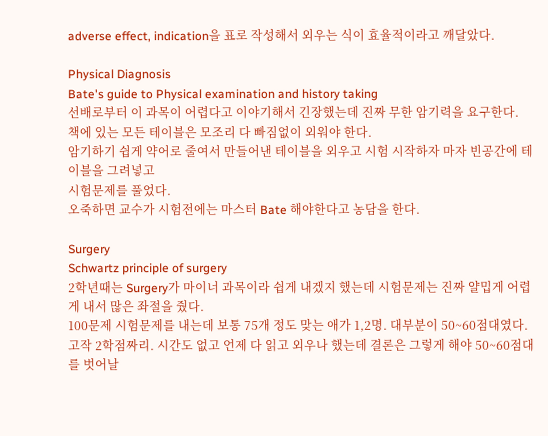adverse effect, indication을 표로 작성해서 외우는 식이 효율적이라고 깨달았다.

Physical Diagnosis
Bate's guide to Physical examination and history taking
선배로부터 이 과목이 어렵다고 이야기해서 긴장했는데 진짜 무한 암기력을 요구한다.
책에 있는 모든 테이블은 모조리 다 빠짐없이 외워야 한다.
암기하기 쉽게 약어로 줄여서 만들어낸 테이블을 외우고 시험 시작하자 마자 빈공간에 테이블을 그려넣고
시험문제를 풀었다.
오죽하면 교수가 시험전에는 마스터 Bate 해야한다고 농담을 한다.

Surgery
Schwartz principle of surgery
2학년때는 Surgery가 마이너 과목이라 쉽게 내겠지 했는데 시험문제는 진짜 얄밉게 어렵게 내서 많은 좌절을 줬다.
100문제 시험문제를 내는데 보통 75개 정도 맞는 애가 1,2명. 대부분이 50~60점대였다.
고작 2학점짜리. 시간도 없고 언제 다 읽고 외우나 했는데 결론은 그렇게 해야 50~60점대를 벗어날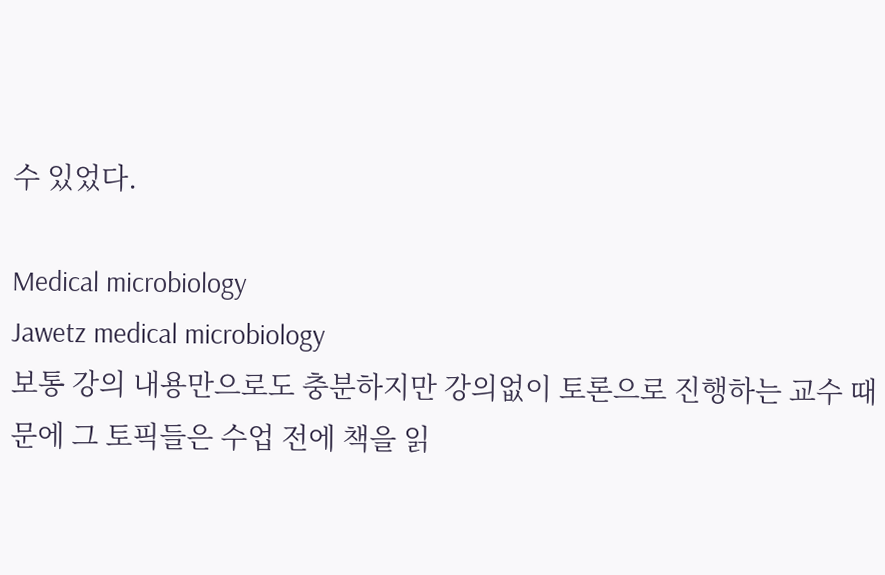수 있었다.

Medical microbiology
Jawetz medical microbiology
보통 강의 내용만으로도 충분하지만 강의없이 토론으로 진행하는 교수 때문에 그 토픽들은 수업 전에 책을 읽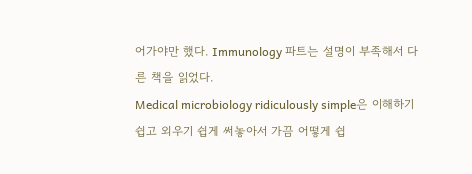어가야만 했다. Immunology 파트는 설명이 부족해서 다른 책을 읽었다.
Medical microbiology ridiculously simple은 이해하기 쉽고 외우기 쉽게 써놓아서 가끔 어떻게 쉽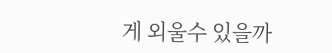게 외울수 있을까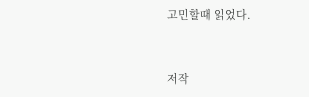고민할때 읽었다.


저작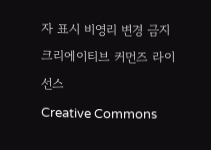자 표시 비영리 변경 금지
크리에이티브 커먼즈 라이선스
Creative Commons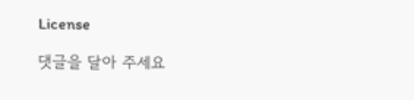License

댓글을 달아 주세요